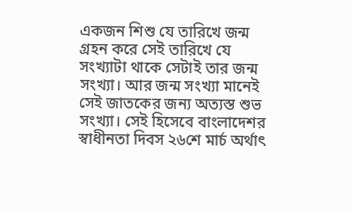একজন শিশু যে তারিখে জন্ম গ্রহন করে সেই তারিখে যে সংখ্যাটা থাকে সেটাই তার জন্ম সংখ্যা। আর জন্ম সংখ্যা মানেই সেই জাতকের জন্য অত্যস্ত শুভ সংখ্যা। সেই হিসেবে বাংলাদেশর স্বাধীনতা দিবস ২৬শে মার্চ অর্থাৎ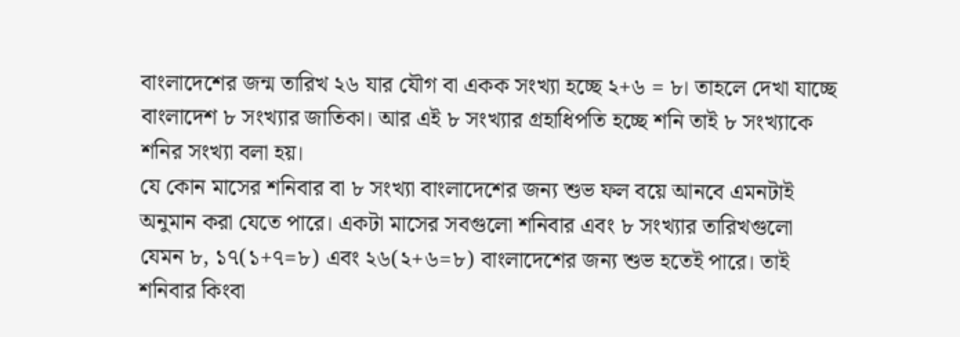বাংলাদেশের জন্ম তারিখ ২৬ যার যৌগ বা একক সংখ্যা হচ্ছে ২+৬ = ৮। তাহলে দেখা যাচ্ছে বাংলাদেশ ৮ সংখ্যার জাতিকা। আর এই ৮ সংখ্যার গ্রহাধিপতি হচ্ছে শনি তাই ৮ সংখ্যাকে শনির সংখ্যা বলা হয়।
যে কোন মাসের শনিবার বা ৮ সংখ্যা বাংলাদেশের জন্য শুভ ফল বয়ে আনবে এমনটাই অনুমান করা যেতে পারে। একটা মাসের সবগুলো শনিবার এবং ৮ সংখ্যার তারিখগুলো যেমন ৮, ১৭(১+৭=৮) এবং ২৬(২+৬=৮) বাংলাদেশের জন্য শুভ হতেই পারে। তাই শনিবার কিংবা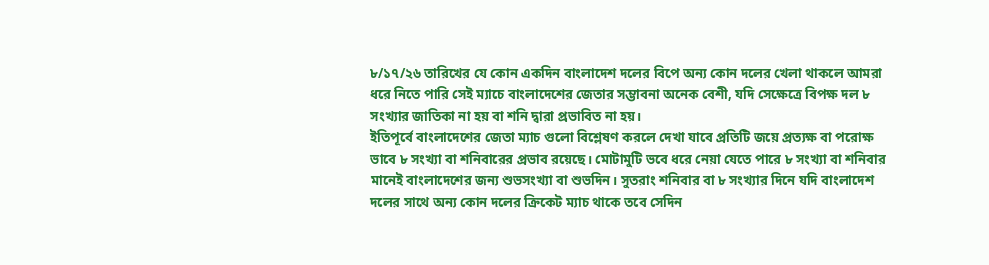৮/১৭/২৬ তারিখের যে কোন একদিন বাংলাদেশ দলের বিপে অন্য কোন দলের খেলা থাকলে আমরা ধরে নিতে পারি সেই ম্যাচে বাংলাদেশের জেতার সম্ভাবনা অনেক বেশী, যদি সেক্ষেত্রে বিপক্ষ দল ৮ সংখ্যার জাতিকা না হয় বা শনি দ্বারা প্রভাবিত না হয়।
ইতিপূর্বে বাংলাদেশের জেতা ম্যাচ গুলো বিশ্লেষণ করলে দেখা যাবে প্রতিটি জয়ে প্রত্যক্ষ বা পরোক্ষ ভাবে ৮ সংখ্যা বা শনিবারের প্রভাব রয়েছে। মোটামুটি ভবে ধরে নেয়া যেতে পারে ৮ সংখ্যা বা শনিবার মানেই বাংলাদেশের জন্য শুভসংখ্যা বা শুভদিন। সুতরাং শনিবার বা ৮ সংখ্যার দিনে যদি বাংলাদেশ দলের সাথে অন্য কোন দলের ক্রিকেট ম্যাচ থাকে তবে সেদিন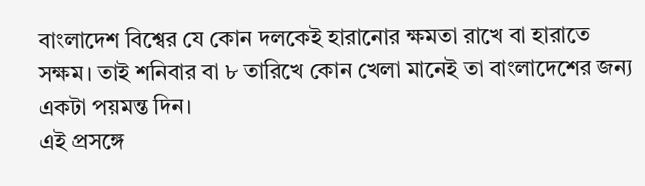বাংলাদেশ বিশ্বের যে কোন দলকেই হারানোর ক্ষমতা রাখে বা হারাতে সক্ষম। তাই শনিবার বা ৮ তারিখে কোন খেলা মানেই তা বাংলাদেশের জন্য একটা পয়মন্ত দিন।
এই প্রসঙ্গে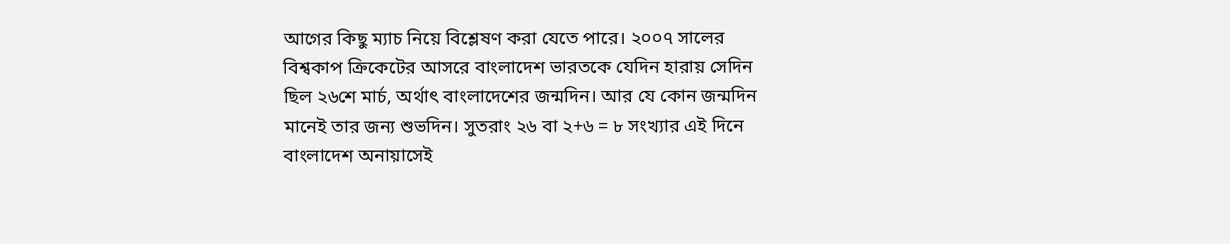আগের কিছু ম্যাচ নিয়ে বিশ্লেষণ করা যেতে পারে। ২০০৭ সালের বিশ্বকাপ ক্রিকেটের আসরে বাংলাদেশ ভারতকে যেদিন হারায় সেদিন ছিল ২৬শে মার্চ, অর্থাৎ বাংলাদেশের জন্মদিন। আর যে কোন জন্মদিন মানেই তার জন্য শুভদিন। সুতরাং ২৬ বা ২+৬ = ৮ সংখ্যার এই দিনে বাংলাদেশ অনায়াসেই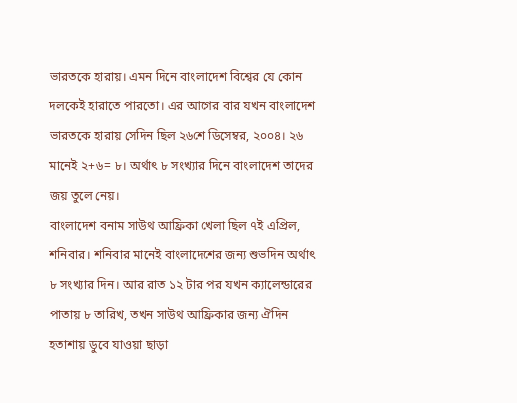ভারতকে হারায়। এমন দিনে বাংলাদেশ বিশ্বের যে কোন দলকেই হারাতে পারতো। এর আগের বার যখন বাংলাদেশ ভারতকে হারায় সেদিন ছিল ২৬শে ডিসেম্বর, ২০০৪। ২৬ মানেই ২+৬= ৮। অর্থাৎ ৮ সংখ্যার দিনে বাংলাদেশ তাদের জয় তুলে নেয়।
বাংলাদেশ বনাম সাউথ আফ্রিকা খেলা ছিল ৭ই এপ্রিল, শনিবার। শনিবার মানেই বাংলাদেশের জন্য শুভদিন অর্থাৎ ৮ সংখ্যার দিন। আর রাত ১২ টার পর যখন ক্যালেন্ডারের পাতায় ৮ তারিখ, তখন সাউথ আফ্রিকার জন্য ঐদিন হতাশায় ডুবে যাওয়া ছাড়া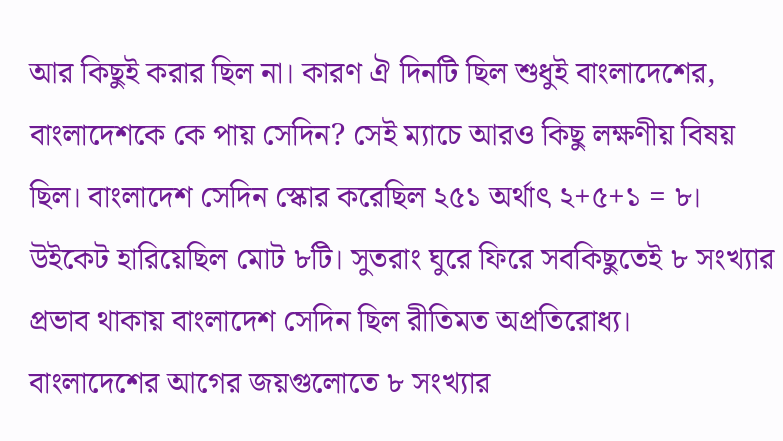আর কিছুই করার ছিল না। কারণ ঐ দিনটি ছিল শুধুই বাংলাদেশের, বাংলাদেশকে কে পায় সেদিন? সেই ম্যাচে আরও কিছু লক্ষণীয় বিষয় ছিল। বাংলাদেশ সেদিন স্কোর করেছিল ২৫১ অর্থাৎ ২+৫+১ = ৮। উইকেট হারিয়েছিল মোট ৮টি। সুতরাং ঘুরে ফিরে সবকিছুতেই ৮ সংখ্যার প্রভাব থাকায় বাংলাদেশ সেদিন ছিল রীতিমত অপ্রতিরোধ্য।
বাংলাদেশের আগের জয়গুলোতে ৮ সংখ্যার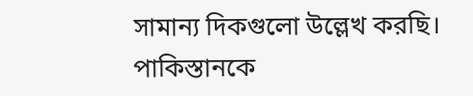সামান্য দিকগুলো উল্লেখ করছি।
পাকিস্তানকে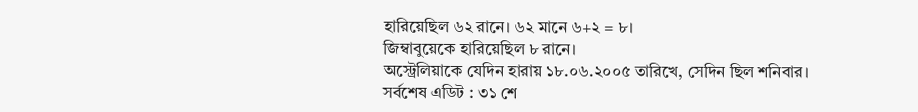হারিয়েছিল ৬২ রানে। ৬২ মানে ৬+২ = ৮।
জিম্বাবুয়েকে হারিয়েছিল ৮ রানে।
অস্ট্রেলিয়াকে যেদিন হারায় ১৮.০৬.২০০৫ তারিখে, সেদিন ছিল শনিবার।
সর্বশেষ এডিট : ৩১ শে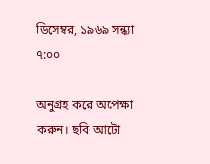ডিসেম্বর, ১৯৬৯ সন্ধ্যা ৭:০০

অনুগ্রহ করে অপেক্ষা করুন। ছবি আটো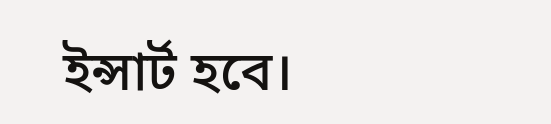ইন্সার্ট হবে।